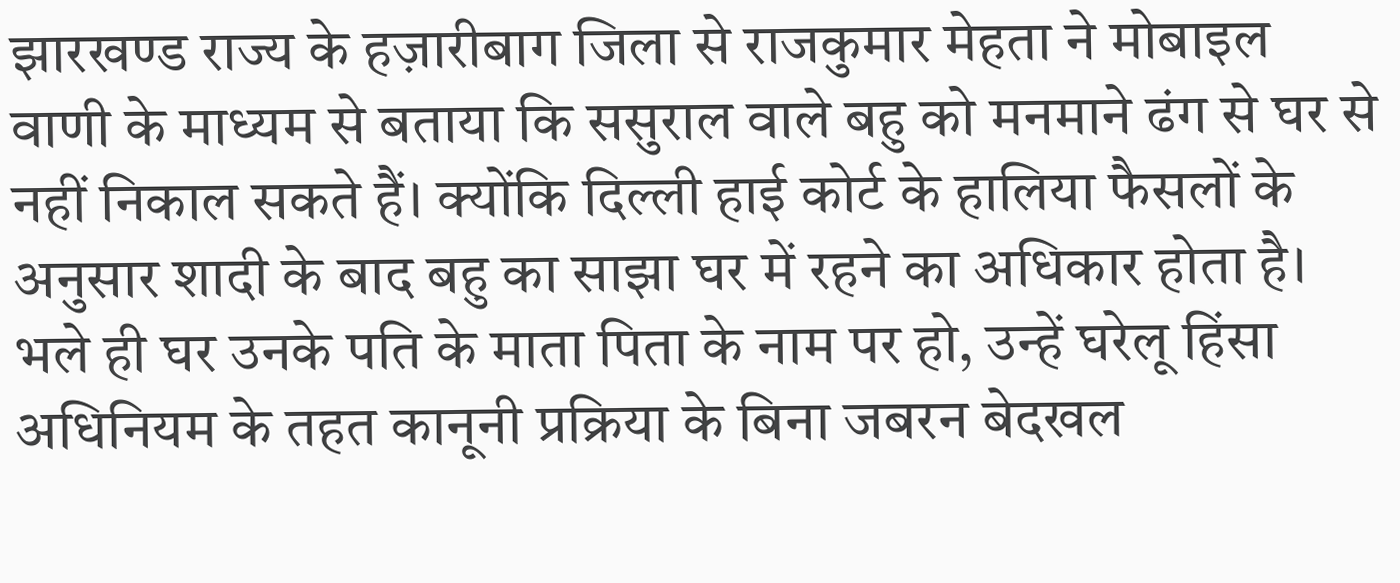झारखण्ड राज्य के हज़ारीबाग जिला से राजकुमार मेहता ने मोबाइल वाणी के माध्यम से बताया कि ससुराल वाले बहु को मनमाने ढंग से घर से नहीं निकाल सकते हैं। क्योंकि दिल्ली हाई कोर्ट के हालिया फैसलों के अनुसार शादी के बाद बहु का साझा घर में रहने का अधिकार होता है। भले ही घर उनके पति के माता पिता के नाम पर हो, उन्हें घरेलू हिंसा अधिनियम के तहत कानूनी प्रक्रिया के बिना जबरन बेदखल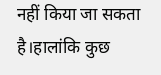नहीं किया जा सकता है।हालांकि कुछ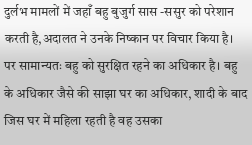दुर्लभ मामलों में जहाँ बहु बुजुर्ग सास -ससुर को परेशान करती है,अदालत ने उनके निष्कान पर विचार किया है। पर सामान्यतः बहु को सुरक्षित रहने का अधिकार है। बहु के अधिकार जैसे की साझा घर का अधिकार, शादी के बाद जिस घर में महिला रहती है वह उसका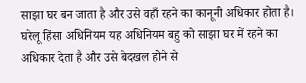साझा घर बन जाता है और उसे वहाँ रहने का कानूनी अधिकार होता है। घरेलू हिंसा अधिनियम यह अधिनियम बहु को साझा घर में रहने का अधिकार देता है और उसे बेदखल होने से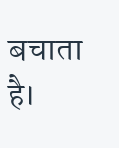बचाता है।